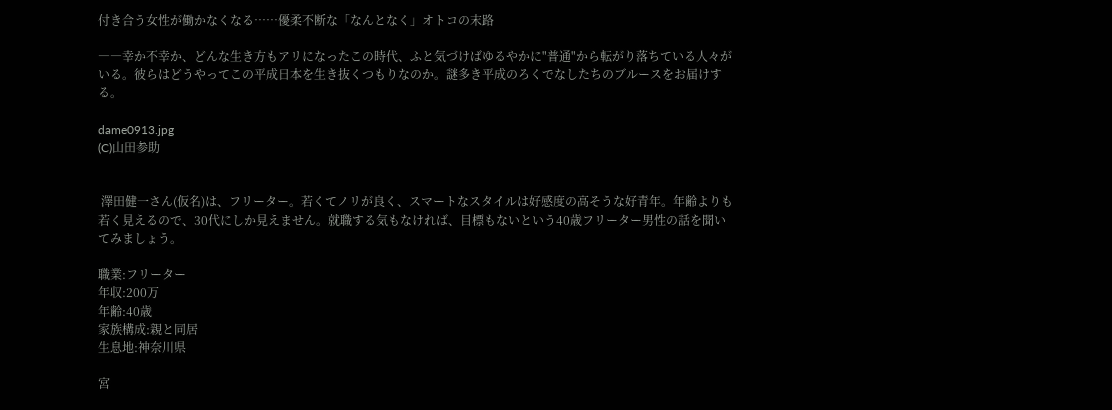付き合う女性が働かなくなる……優柔不断な「なんとなく」オトコの末路

――幸か不幸か、どんな生き方もアリになったこの時代、ふと気づけばゆるやかに"普通"から転がり落ちている人々がいる。彼らはどうやってこの平成日本を生き抜くつもりなのか。謎多き平成のろくでなしたちのブルースをお届けする。

dame0913.jpg
(C)山田参助


 澤田健一さん(仮名)は、フリーター。若くてノリが良く、スマートなスタイルは好感度の高そうな好青年。年齢よりも若く見えるので、30代にしか見えません。就職する気もなければ、目標もないという40歳フリーター男性の話を聞いてみましょう。

職業:フリーター
年収:200万
年齢:40歳
家族構成:親と同居
生息地:神奈川県

宮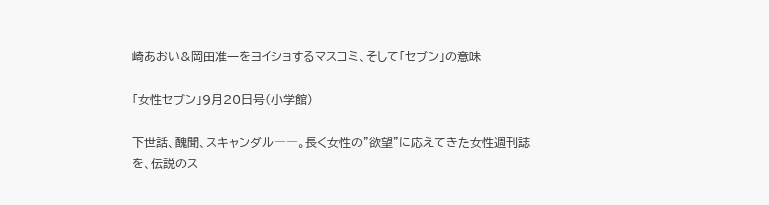崎あおい&岡田准一をヨイショするマスコミ、そして「セブン」の意味

「女性セブン」9月20日号(小学館)

下世話、醜聞、スキャンダル――。長く女性の"欲望"に応えてきた女性週刊誌を、伝説のス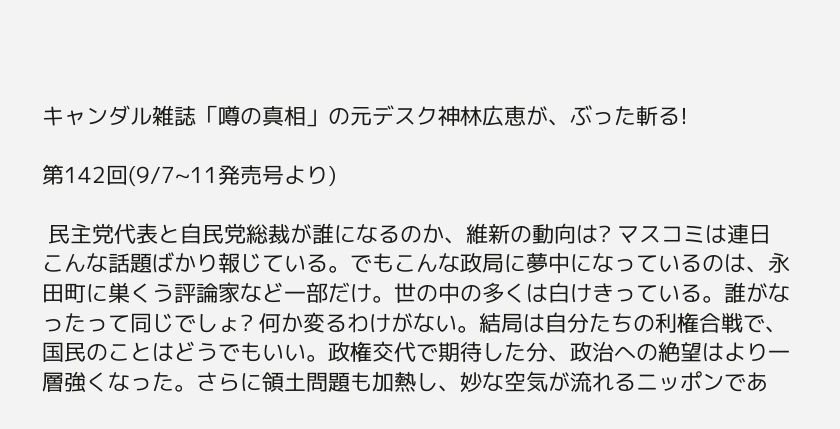キャンダル雑誌「噂の真相」の元デスク神林広恵が、ぶった斬る!

第142回(9/7~11発売号より)

 民主党代表と自民党総裁が誰になるのか、維新の動向は? マスコミは連日こんな話題ばかり報じている。でもこんな政局に夢中になっているのは、永田町に巣くう評論家など一部だけ。世の中の多くは白けきっている。誰がなったって同じでしょ? 何か変るわけがない。結局は自分たちの利権合戦で、国民のことはどうでもいい。政権交代で期待した分、政治への絶望はより一層強くなった。さらに領土問題も加熱し、妙な空気が流れるニッポンであ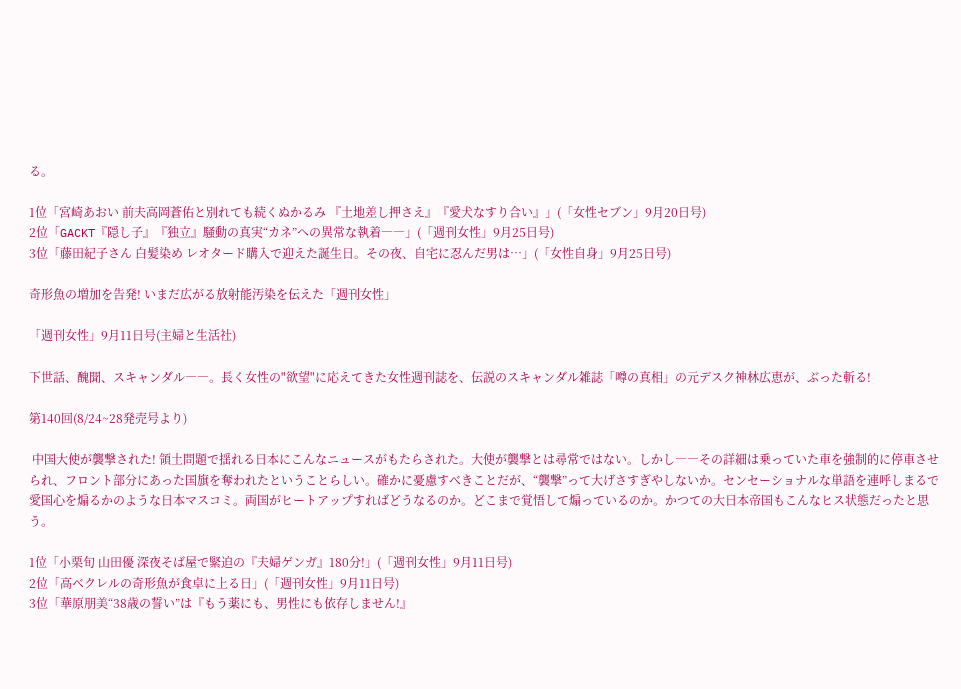る。

1位「宮崎あおい 前夫高岡蒼佑と別れても続くぬかるみ 『土地差し押さえ』『愛犬なすり合い』」(「女性セブン」9月20日号)
2位「GACKT『隠し子』『独立』騒動の真実“カネ”への異常な執着――」(「週刊女性」9月25日号)
3位「藤田紀子さん 白髪染め レオタード購入で迎えた誕生日。その夜、自宅に忍んだ男は…」(「女性自身」9月25日号)

奇形魚の増加を告発! いまだ広がる放射能汚染を伝えた「週刊女性」

「週刊女性」9月11日号(主婦と生活社)

下世話、醜聞、スキャンダル――。長く女性の"欲望"に応えてきた女性週刊誌を、伝説のスキャンダル雑誌「噂の真相」の元デスク神林広恵が、ぶった斬る!

第140回(8/24~28発売号より)

 中国大使が襲撃された! 領土問題で揺れる日本にこんなニュースがもたらされた。大使が襲撃とは尋常ではない。しかし――その詳細は乗っていた車を強制的に停車させられ、フロント部分にあった国旗を奪われたということらしい。確かに憂慮すべきことだが、“襲撃”って大げさすぎやしないか。センセーショナルな単語を連呼しまるで愛国心を煽るかのような日本マスコミ。両国がヒートアップすればどうなるのか。どこまで覚悟して煽っているのか。かつての大日本帝国もこんなヒス状態だったと思う。

1位「小栗旬 山田優 深夜そば屋で緊迫の『夫婦ゲンガ』180分!」(「週刊女性」9月11日号)
2位「高ベクレルの奇形魚が食卓に上る日」(「週刊女性」9月11日号)
3位「華原朋美“38歳の誓い”は『もう薬にも、男性にも依存しません!』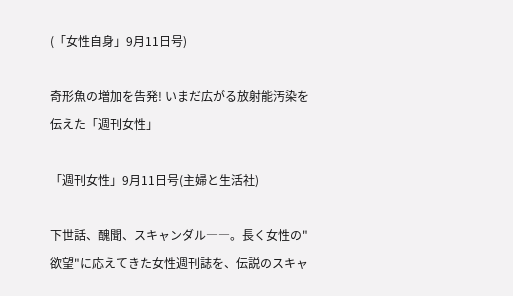(「女性自身」9月11日号)

奇形魚の増加を告発! いまだ広がる放射能汚染を伝えた「週刊女性」

「週刊女性」9月11日号(主婦と生活社)

下世話、醜聞、スキャンダル――。長く女性の"欲望"に応えてきた女性週刊誌を、伝説のスキャ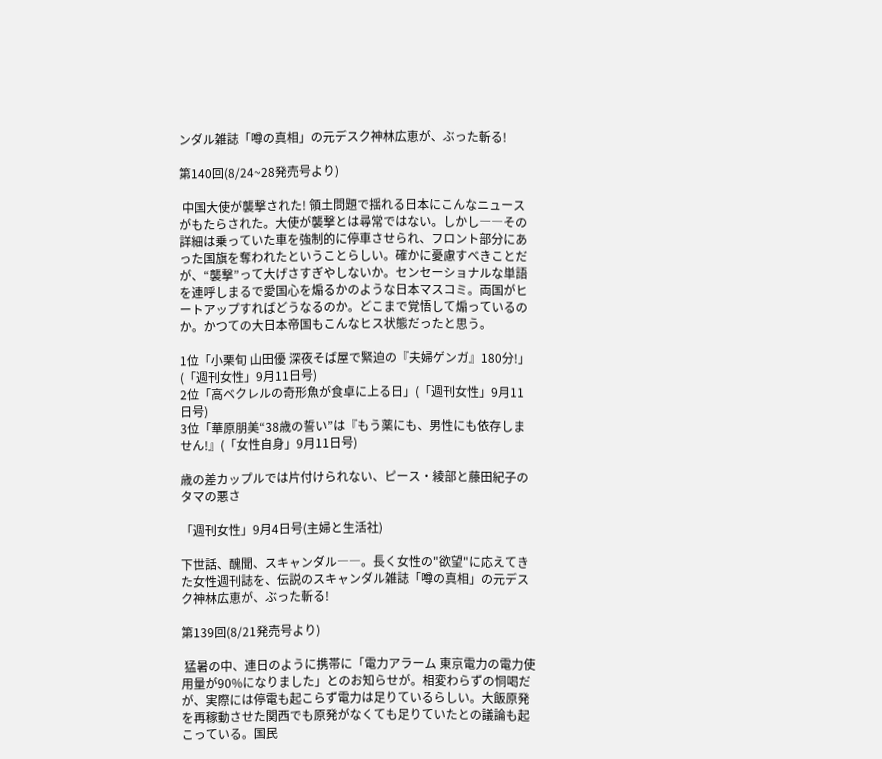ンダル雑誌「噂の真相」の元デスク神林広恵が、ぶった斬る!

第140回(8/24~28発売号より)

 中国大使が襲撃された! 領土問題で揺れる日本にこんなニュースがもたらされた。大使が襲撃とは尋常ではない。しかし――その詳細は乗っていた車を強制的に停車させられ、フロント部分にあった国旗を奪われたということらしい。確かに憂慮すべきことだが、“襲撃”って大げさすぎやしないか。センセーショナルな単語を連呼しまるで愛国心を煽るかのような日本マスコミ。両国がヒートアップすればどうなるのか。どこまで覚悟して煽っているのか。かつての大日本帝国もこんなヒス状態だったと思う。

1位「小栗旬 山田優 深夜そば屋で緊迫の『夫婦ゲンガ』180分!」(「週刊女性」9月11日号)
2位「高ベクレルの奇形魚が食卓に上る日」(「週刊女性」9月11日号)
3位「華原朋美“38歳の誓い”は『もう薬にも、男性にも依存しません!』(「女性自身」9月11日号)

歳の差カップルでは片付けられない、ピース・綾部と藤田紀子のタマの悪さ

「週刊女性」9月4日号(主婦と生活社)

下世話、醜聞、スキャンダル――。長く女性の"欲望"に応えてきた女性週刊誌を、伝説のスキャンダル雑誌「噂の真相」の元デスク神林広恵が、ぶった斬る!

第139回(8/21発売号より)

 猛暑の中、連日のように携帯に「電力アラーム 東京電力の電力使用量が90%になりました」とのお知らせが。相変わらずの恫喝だが、実際には停電も起こらず電力は足りているらしい。大飯原発を再稼動させた関西でも原発がなくても足りていたとの議論も起こっている。国民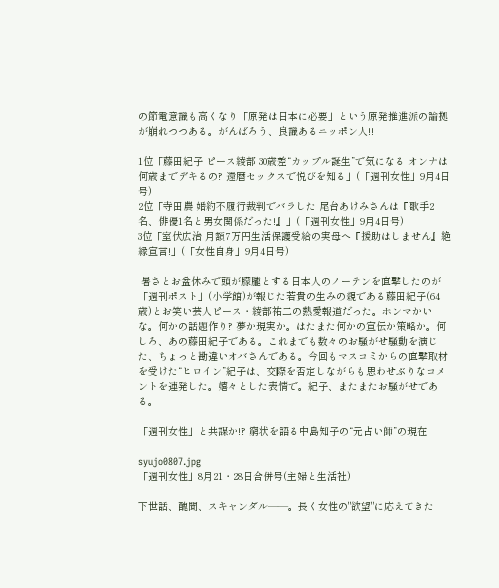の節電意識も高くなり「原発は日本に必要」という原発推進派の論拠が崩れつつある。がんばろう、良識あるニッポン人!!

1位「藤田紀子 ピース綾部 30歳差“カップル誕生”で気になる オンナは何歳までデキるの? 還暦セックスで悦びを知る」(「週刊女性」9月4日号)
2位「寺田農 婚約不履行裁判でバラした 尾台あけみさんは『歌手2名、俳優1名と男女関係だった!』」(「週刊女性」9月4日号)
3位「室伏広治 月額7万円生活保護受給の実母へ『援助はしません』絶縁宣言!」(「女性自身」9月4日号)

 暑さとお盆休みで頭が朦朧とする日本人のノーテンを直撃したのが「週刊ポスト」(小学館)が報じた若貴の生みの親である藤田紀子(64歳)とお笑い芸人ピース・綾部祐二の熱愛報道だった。ホンマかいな。何かの話題作り? 夢か現実か。はたまた何かの宣伝か策略か。何しろ、あの藤田紀子である。これまでも数々のお騒がせ騒動を演じた、ちょっと勘違いオバさんである。今回もマスコミからの直撃取材を受けた“ヒロイン”紀子は、交際を否定しながらも思わせぶりなコメントを連発した。嬉々とした表情で。紀子、またまたお騒がせである。

「週刊女性」と共謀か!? 窮状を語る中島知子の“元占い師”の現在

syujo0807.jpg
「週刊女性」8月21・28日合併号(主婦と生活社)

下世話、醜聞、スキャンダル――。長く女性の"欲望"に応えてきた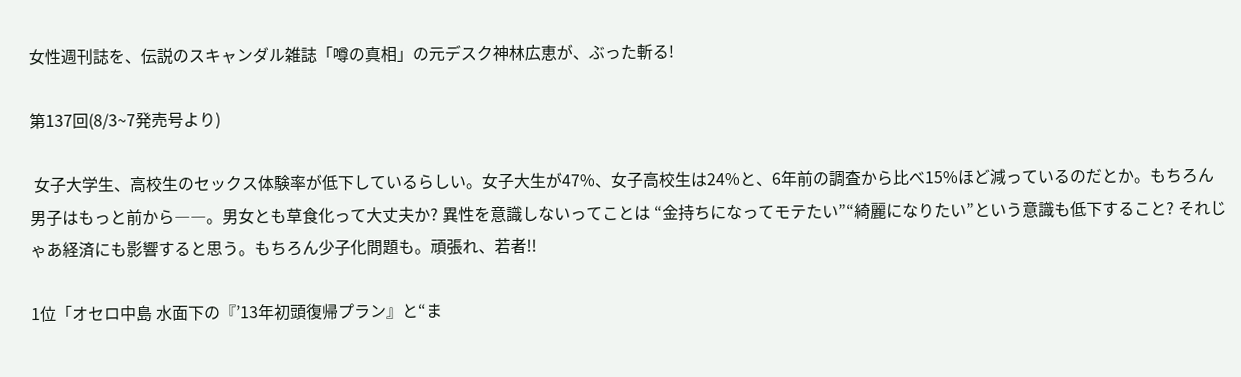女性週刊誌を、伝説のスキャンダル雑誌「噂の真相」の元デスク神林広恵が、ぶった斬る!

第137回(8/3~7発売号より)

 女子大学生、高校生のセックス体験率が低下しているらしい。女子大生が47%、女子高校生は24%と、6年前の調査から比べ15%ほど減っているのだとか。もちろん男子はもっと前から――。男女とも草食化って大丈夫か? 異性を意識しないってことは “金持ちになってモテたい”“綺麗になりたい”という意識も低下すること? それじゃあ経済にも影響すると思う。もちろん少子化問題も。頑張れ、若者!!

1位「オセロ中島 水面下の『’13年初頭復帰プラン』と“ま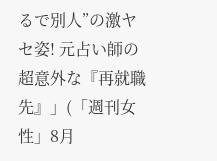るで別人”の激ヤセ姿! 元占い師の超意外な『再就職先』」(「週刊女性」8月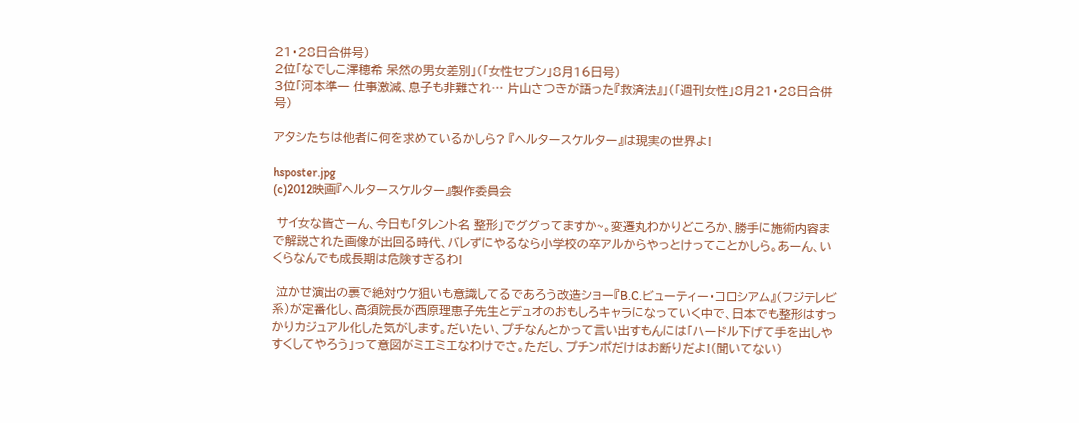21・28日合併号)
2位「なでしこ澤穂希 呆然の男女差別」(「女性セブン」8月16日号)
3位「河本準一 仕事激減、息子も非難され… 片山さつきが語った『救済法』」(「週刊女性」8月21・28日合併号)

アタシたちは他者に何を求めているかしら? 『ヘルタースケルター』は現実の世界よ!

hsposter.jpg
(c)2012映画『ヘルタースケルター』製作委員会

 サイ女な皆さーん、今日も「タレント名 整形」でググってますか~。変遷丸わかりどころか、勝手に施術内容まで解説された画像が出回る時代、バレずにやるなら小学校の卒アルからやっとけってことかしら。あーん、いくらなんでも成長期は危険すぎるわ!

 泣かせ演出の裏で絶対ウケ狙いも意識してるであろう改造ショー『B.C.ビューティー・コロシアム』(フジテレビ系)が定番化し、高須院長が西原理恵子先生とデュオのおもしろキャラになっていく中で、日本でも整形はすっかりカジュアル化した気がします。だいたい、プチなんとかって言い出すもんには「ハードル下げて手を出しやすくしてやろう」って意図がミエミエなわけでさ。ただし、プチンポだけはお断りだよ!(聞いてない)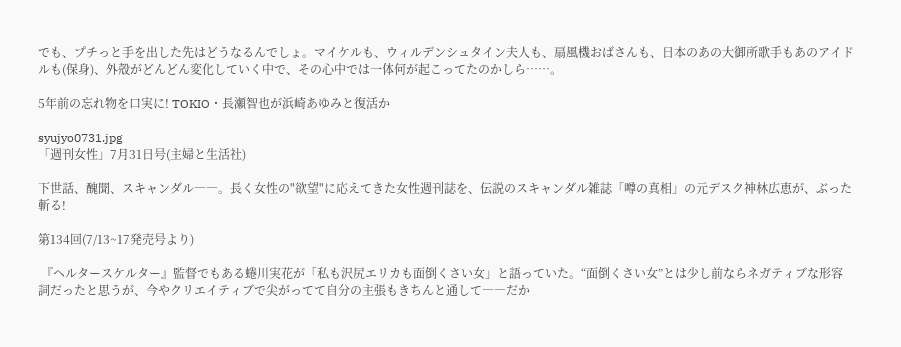でも、プチっと手を出した先はどうなるんでしょ。マイケルも、ウィルデンシュタイン夫人も、扇風機おばさんも、日本のあの大御所歌手もあのアイドルも(保身)、外殻がどんどん変化していく中で、その心中では一体何が起こってたのかしら……。

5年前の忘れ物を口実に! TOKIO・長瀬智也が浜崎あゆみと復活か

syujyo0731.jpg
「週刊女性」7月31日号(主婦と生活社)

下世話、醜聞、スキャンダル――。長く女性の"欲望"に応えてきた女性週刊誌を、伝説のスキャンダル雑誌「噂の真相」の元デスク神林広恵が、ぶった斬る!

第134回(7/13~17発売号より)

 『ヘルタースケルター』監督でもある蜷川実花が「私も沢尻エリカも面倒くさい女」と語っていた。“面倒くさい女”とは少し前ならネガティブな形容詞だったと思うが、今やクリエイティブで尖がってて自分の主張もきちんと通して――だか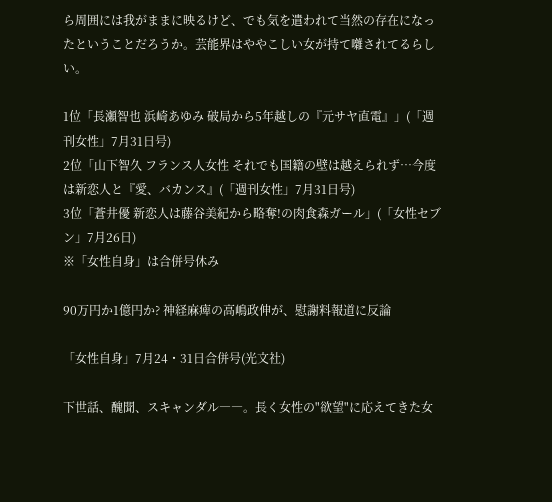ら周囲には我がままに映るけど、でも気を遣われて当然の存在になったということだろうか。芸能界はややこしい女が持て囃されてるらしい。

1位「長瀬智也 浜崎あゆみ 破局から5年越しの『元サヤ直電』」(「週刊女性」7月31日号)
2位「山下智久 フランス人女性 それでも国籍の壁は越えられず…今度は新恋人と『愛、バカンス』(「週刊女性」7月31日号)
3位「蒼井優 新恋人は藤谷美紀から略奪!の肉食森ガール」(「女性セブン」7月26日)
※「女性自身」は合併号休み

90万円か1億円か? 神経麻痺の高嶋政伸が、慰謝料報道に反論

「女性自身」7月24・31日合併号(光文社)

下世話、醜聞、スキャンダル――。長く女性の"欲望"に応えてきた女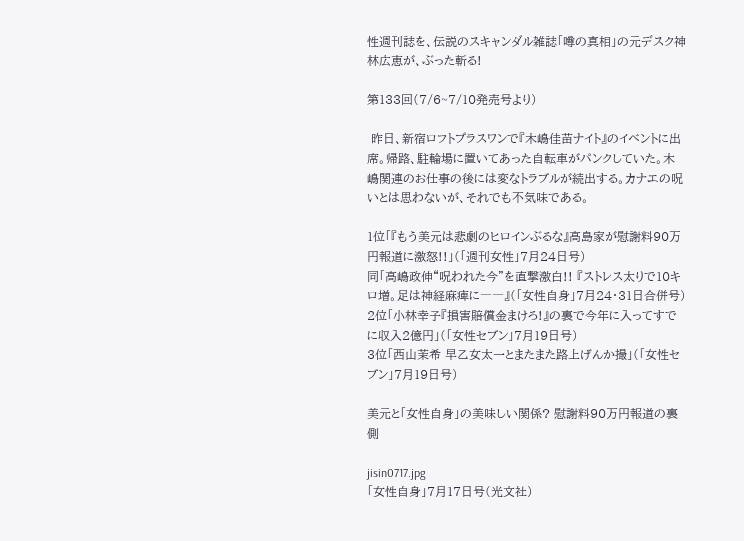性週刊誌を、伝説のスキャンダル雑誌「噂の真相」の元デスク神林広恵が、ぶった斬る!

第133回(7/6~7/10発売号より)

 昨日、新宿ロフトプラスワンで『木嶋佳苗ナイト』のイベントに出席。帰路、駐輪場に置いてあった自転車がパンクしていた。木嶋関連のお仕事の後には変なトラブルが続出する。カナエの呪いとは思わないが、それでも不気味である。

1位「『もう美元は悲劇のヒロインぶるな』高島家が慰謝料90万円報道に激怒!!」(「週刊女性」7月24日号)
同「高嶋政伸“呪われた今”を直撃激白!! 『ストレス太りで10キロ増。足は神経麻痺に――』(「女性自身」7月24・31日合併号)
2位「小林幸子『損害賠償金まけろ!』の裏で今年に入ってすでに収入2億円」(「女性セブン」7月19日号)
3位「西山茉希 早乙女太一とまたまた路上げんか撮」(「女性セブン」7月19日号)

美元と「女性自身」の美味しい関係? 慰謝料90万円報道の裏側

jisin0717.jpg
「女性自身」7月17日号(光文社)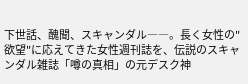下世話、醜聞、スキャンダル――。長く女性の"欲望"に応えてきた女性週刊誌を、伝説のスキャンダル雑誌「噂の真相」の元デスク神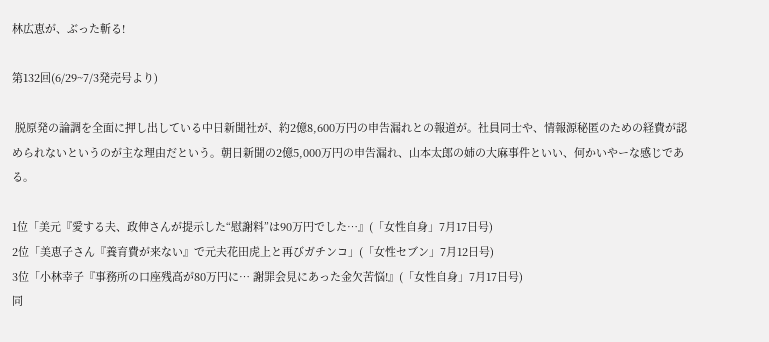林広恵が、ぶった斬る!

第132回(6/29~7/3発売号より)

 脱原発の論調を全面に押し出している中日新聞社が、約2億8,600万円の申告漏れとの報道が。社員同士や、情報源秘匿のための経費が認められないというのが主な理由だという。朝日新聞の2億5,000万円の申告漏れ、山本太郎の姉の大麻事件といい、何かいやーな感じである。

1位「美元『愛する夫、政伸さんが提示した“慰謝料”は90万円でした…』(「女性自身」7月17日号)
2位「美恵子さん『養育費が来ない』で元夫花田虎上と再びガチンコ」(「女性セブン」7月12日号)
3位「小林幸子『事務所の口座残高が80万円に… 謝罪会見にあった金欠苦悩!』(「女性自身」7月17日号)
同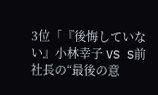3位「『後悔していない』小林幸子 VS S前社長の“最後の意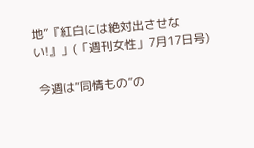地”『紅白には絶対出させない!』」(「週刊女性」7月17日号)

 今週は“同情もの”の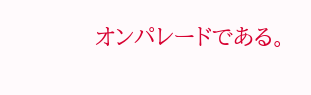オンパレードである。